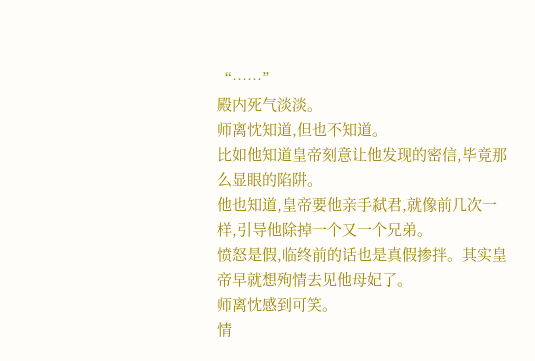“……”
殿内死气淡淡。
师离忱知道,但也不知道。
比如他知道皇帝刻意让他发现的密信,毕竟那么显眼的陷阱。
他也知道,皇帝要他亲手弑君,就像前几次一样,引导他除掉一个又一个兄弟。
愤怒是假,临终前的话也是真假掺拌。其实皇帝早就想殉情去见他母妃了。
师离忱感到可笑。
情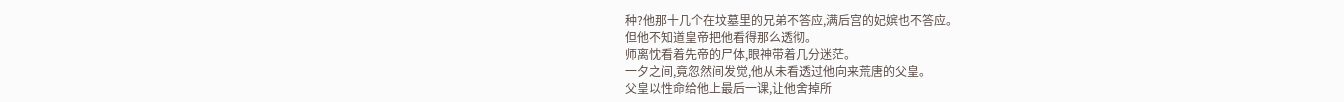种?他那十几个在坟墓里的兄弟不答应,满后宫的妃嫔也不答应。
但他不知道皇帝把他看得那么透彻。
师离忱看着先帝的尸体,眼神带着几分迷茫。
一夕之间,竟忽然间发觉,他从未看透过他向来荒唐的父皇。
父皇以性命给他上最后一课,让他舍掉所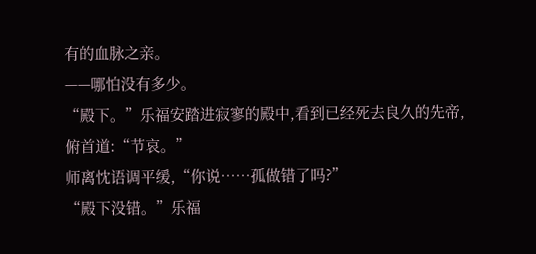有的血脉之亲。
——哪怕没有多少。
“殿下。”乐福安踏进寂寥的殿中,看到已经死去良久的先帝,俯首道:“节哀。”
师离忱语调平缓,“你说……孤做错了吗?”
“殿下没错。”乐福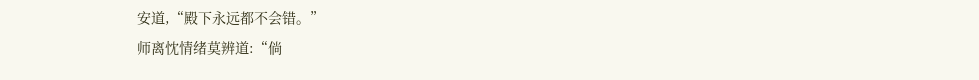安道,“殿下永远都不会错。”
师离忱情绪莫辨道:“倘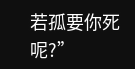若孤要你死呢?”